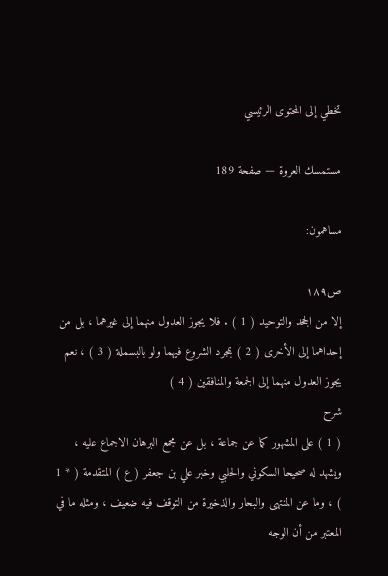تخطي إلى المحتوى الرئيسي

مستمسك العروة — صفحة 189

مساهمون:

ص١٨٩
إلا من الجحد والتوحيد ( 1 ) . فلا يجوز العدول منهما إلى غيرهما ، بل من إحداهما إلى الأخرى ( 2 ) بمجرد الشروع فيهما ولو بالبسملة ( 3 ) ، نعم يجوز العدول منهما إلى الجمعة والمنافقين ( 4 )
شرح
( 1 ) على المشهور كما عن جماعة ، بل عن مجمع البرهان الاجماع عليه ، ويشهد له صحيحا السكوني والحلبي وخبر علي بن جعفر ( ع ) المتقدمة ( * 1 ) ، وما عن المنتهى والبحار والذخيرة من التوقف فيه ضعيف ، ومثله ما في المعتبر من أن الوجه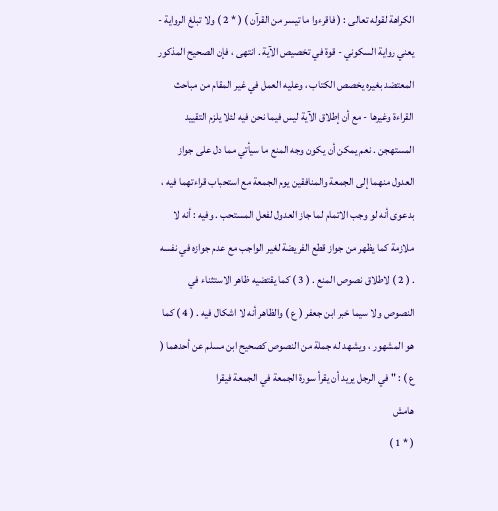الكراهة لقوله تعالى : ( فاقرءوا ما تيسر من القرآن ) ( * 2 ) ولا تبلغ الرواية - يعني رواية السكوني - قوة في تخصيص الآية . انتهى ، فإن الصحيح المذكور المعتضد بغيره يخصص الكتاب ، وعليه العمل في غير المقام من مباحث القراءة وغيرها - مع أن إطلاق الآية ليس فيما نحن فيه لئلا يلزم التقييد المستهجن . نعم يمكن أن يكون وجه المنع ما سيأتي مما دل على جواز العدول منهما إلى الجمعة والمنافقين يوم الجمعة مع استحباب قراءتهما فيه ، بدعوى أنه لو وجب الاتمام لما جاز العدول لفعل المستحب . وفيه : أنه لا ملازمة كما يظهر من جواز قطع الفريضة لغير الواجب مع عدم جوازه في نفسه . ( 2 ) لاطلاق نصوص المنع . ( 3 ) كما يقتضيه ظاهر الاستثناء في النصوص ولا سيما خبر ابن جعفر ( ع ) والظاهر أنه لا اشكال فيه . ( 4 ) كما هو المشهور ، ويشهد له جملة من النصوص كصحيح ابن مسلم عن أحدهما ( ع ) : " في الرجل يريد أن يقرأ سورة الجمعة في الجمعة فيقرا
هامش
( * 1 )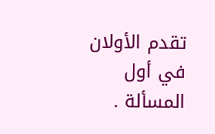تقدم الأولان في أول المسألة .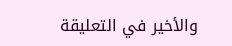والأخير في التعليقة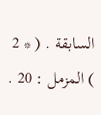السابقة . ( * 2 ) المزمل : 20 .